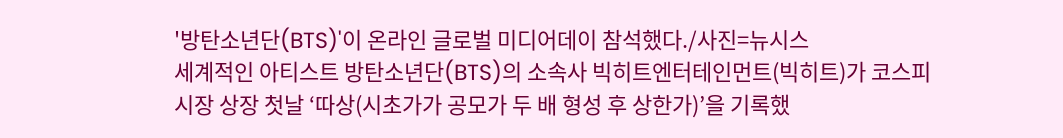'방탄소년단(BTS)'이 온라인 글로벌 미디어데이 참석했다./사진=뉴시스
세계적인 아티스트 방탄소년단(BTS)의 소속사 빅히트엔터테인먼트(빅히트)가 코스피 시장 상장 첫날 ‘따상(시초가가 공모가 두 배 형성 후 상한가)’을 기록했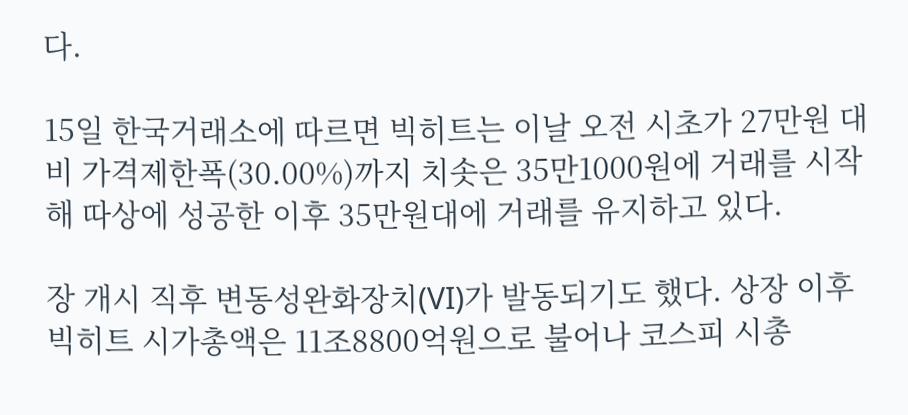다.

15일 한국거래소에 따르면 빅히트는 이날 오전 시초가 27만원 대비 가격제한폭(30.00%)까지 치솟은 35만1000원에 거래를 시작해 따상에 성공한 이후 35만원대에 거래를 유지하고 있다.

장 개시 직후 변동성완화장치(VI)가 발동되기도 했다. 상장 이후 빅히트 시가총액은 11조8800억원으로 불어나 코스피 시총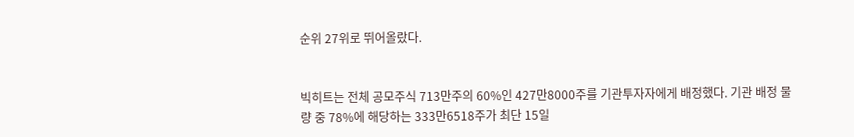순위 27위로 뛰어올랐다.


빅히트는 전체 공모주식 713만주의 60%인 427만8000주를 기관투자자에게 배정했다. 기관 배정 물량 중 78%에 해당하는 333만6518주가 최단 15일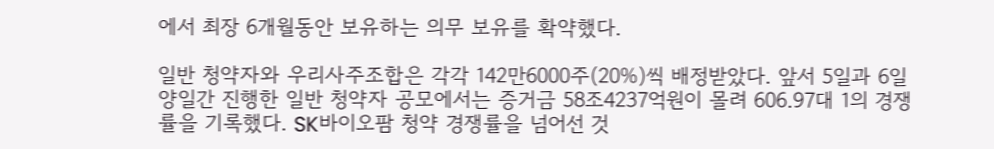에서 최장 6개월동안 보유하는 의무 보유를 확약했다.

일반 청약자와 우리사주조합은 각각 142만6000주(20%)씩 배정받았다. 앞서 5일과 6일 양일간 진행한 일반 청약자 공모에서는 증거금 58조4237억원이 몰려 606.97대 1의 경쟁률을 기록했다. SK바이오팜 청약 경쟁률을 넘어선 것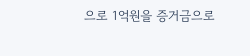으로 1억원을 증거금으로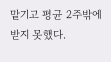맡기고 평균 2주밖에 받지 못했다.